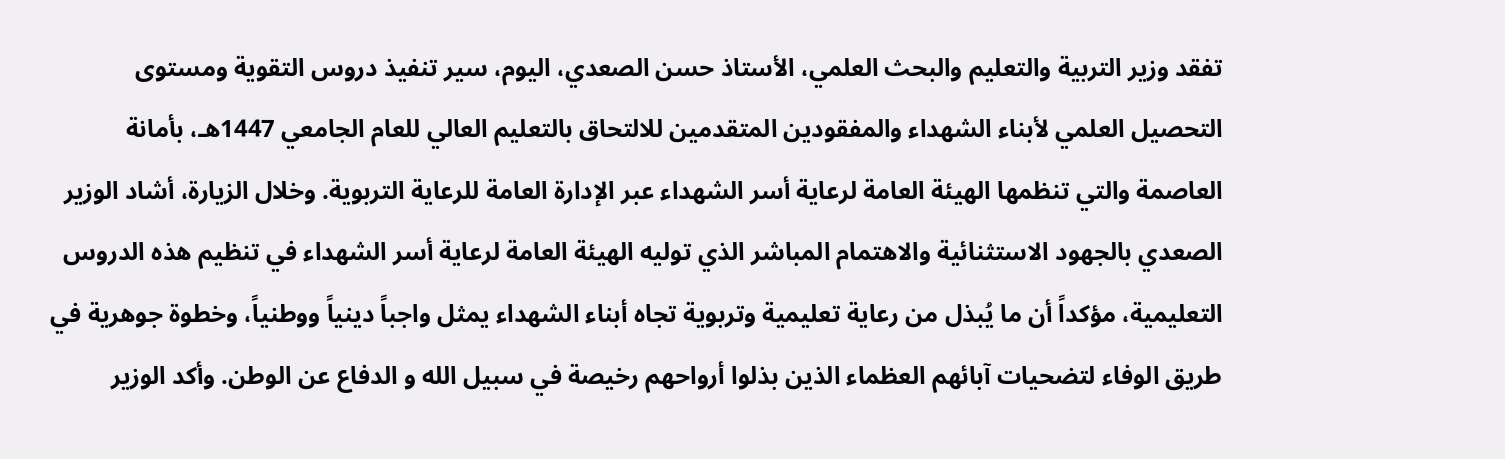تفقد وزير التربية والتعليم والبحث العلمي، الأستاذ حسن الصعدي، اليوم، سير تنفيذ دروس التقوية ومستوى التحصيل العلمي لأبناء الشهداء والمفقودين المتقدمين للالتحاق بالتعليم العالي للعام الجامعي 1447هـ، بأمانة العاصمة والتي تنظمها الهيئة العامة لرعاية أسر الشهداء عبر الإدارة العامة للرعاية التربوية. وخلال الزيارة، أشاد الوزير الصعدي بالجهود الاستثنائية والاهتمام المباشر الذي توليه الهيئة العامة لرعاية أسر الشهداء في تنظيم هذه الدروس التعليمية، مؤكداً أن ما يُبذل من رعاية تعليمية وتربوية تجاه أبناء الشهداء يمثل واجباً دينياً ووطنياً، وخطوة جوهرية في طريق الوفاء لتضحيات آبائهم العظماء الذين بذلوا أرواحهم رخيصة في سبيل الله و الدفاع عن الوطن. وأكد الوزير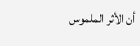أن الأثر الملموس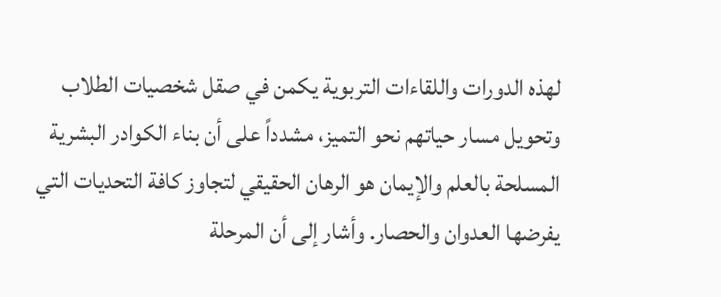لهذه الدورات واللقاءات التربوية يكمن في صقل شخصيات الطلاب وتحويل مسار حياتهم نحو التميز، مشدداً على أن بناء الكوادر البشرية المسلحة بالعلم والإيمان هو الرهان الحقيقي لتجاوز كافة التحديات التي يفرضها العدوان والحصار. وأشار إلى أن المرحلة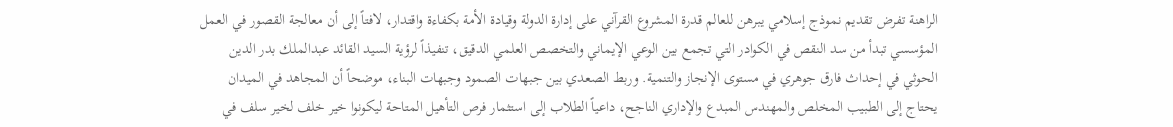الراهنة تفرض تقديم نموذج إسلامي يبرهن للعالم قدرة المشروع القرآني على إدارة الدولة وقيادة الأمة بكفاءة واقتدار، لافتاً إلى أن معالجة القصور في العمل المؤسسي تبدأ من سد النقص في الكوادر التي تجمع بين الوعي الإيماني والتخصص العلمي الدقيق، تنفيذاً لرؤية السيد القائد عبدالملك بدر الدين الحوثي في إحداث فارق جوهري في مستوى الإنجاز والتنمية. وربط الصعدي بين جبهات الصمود وجبهات البناء، موضحاً أن المجاهد في الميدان يحتاج إلى الطبيب المخلص والمهندس المبدع والإداري الناجح، داعياً الطلاب إلى استثمار فرص التأهيل المتاحة ليكونوا خير خلف لخير سلف في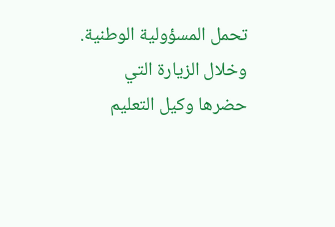تحمل المسؤولية الوطنية. وخلال الزيارة التي حضرها وكيل التعليم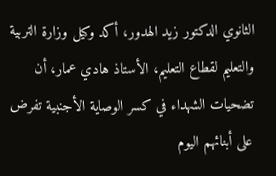الثانوي الدكتور زيد الهدور، أكد وكيل وزارة التربية والتعليم لقطاع التعليم، الأستاذ هادي عمار، أن تضحيات الشهداء في كسر الوصاية الأجنبية تفرض على أبنائهم اليوم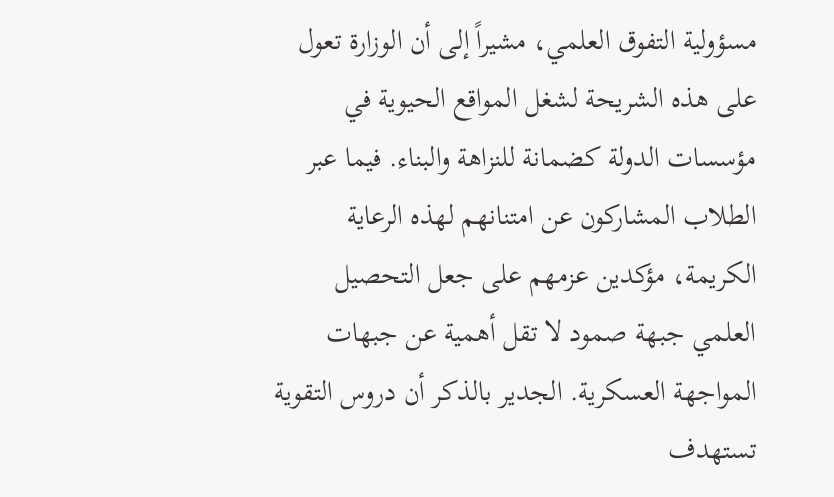مسؤولية التفوق العلمي، مشيراً إلى أن الوزارة تعول على هذه الشريحة لشغل المواقع الحيوية في مؤسسات الدولة كضمانة للنزاهة والبناء. فيما عبر الطلاب المشاركون عن امتنانهم لهذه الرعاية الكريمة، مؤكدين عزمهم على جعل التحصيل العلمي جبهة صمود لا تقل أهمية عن جبهات المواجهة العسكرية. الجدير بالذكر أن دروس التقوية تستهدف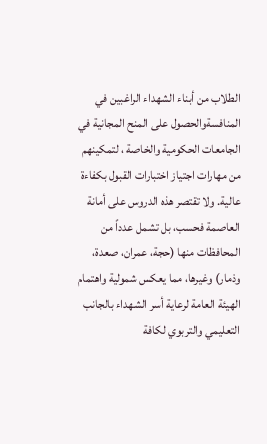الطلاب من أبناء الشهداء الراغبين في المنافسةوالحصول على المنح المجانية في الجامعات الحكومية والخاصة ، لتمكينهم من مهارات اجتياز اختبارات القبول بكفاءة عالية. ولا تقتصر هذه الدروس على أمانة العاصمة فحسب، بل تشمل عدداً من المحافظات منها (حجة، عمران، صعدة، وذمار) وغيرها، مما يعكس شمولية واهتمام الهيئة العامة لرعاية أسر الشهداء بالجانب التعليمي والتربوي لكافة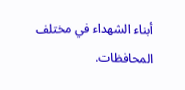أبناء الشهداء في مختلف المحافظات.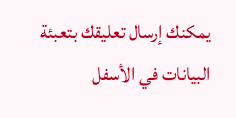يمكنك إرسال تعليقك بتعبئة البيانات في الأسفل